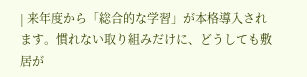| 来年度から「総合的な学習」が本格導入されます。慣れない取り組みだけに、どうしても敷居が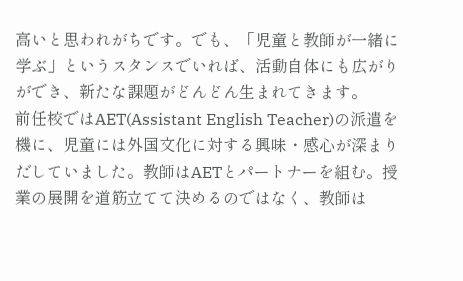高いと思われがちです。でも、「児童と教師が一緒に学ぶ」というスタンスでいれば、活動自体にも広がりができ、新たな課題がどんどん生まれてきます。
前任校ではAET(Assistant English Teacher)の派遣を機に、児童には外国文化に対する興味・感心が深まりだしていました。教師はAETとパートナーを組む。授業の展開を道筋立てて決めるのではなく、教師は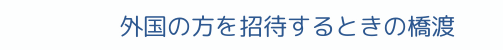外国の方を招待するときの橋渡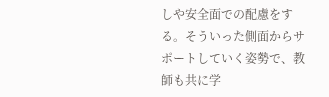しや安全面での配慮をする。そういった側面からサポートしていく姿勢で、教師も共に学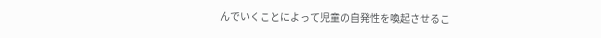んでいくことによって児童の自発性を喚起させるこ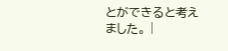とができると考えました。 |